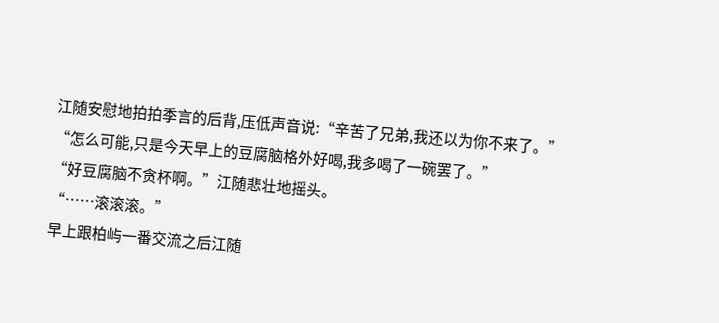江随安慰地拍拍季言的后背,压低声音说:“辛苦了兄弟,我还以为你不来了。”
“怎么可能,只是今天早上的豆腐脑格外好喝,我多喝了一碗罢了。”
“好豆腐脑不贪杯啊。”江随悲壮地摇头。
“……滚滚滚。”
早上跟柏屿一番交流之后江随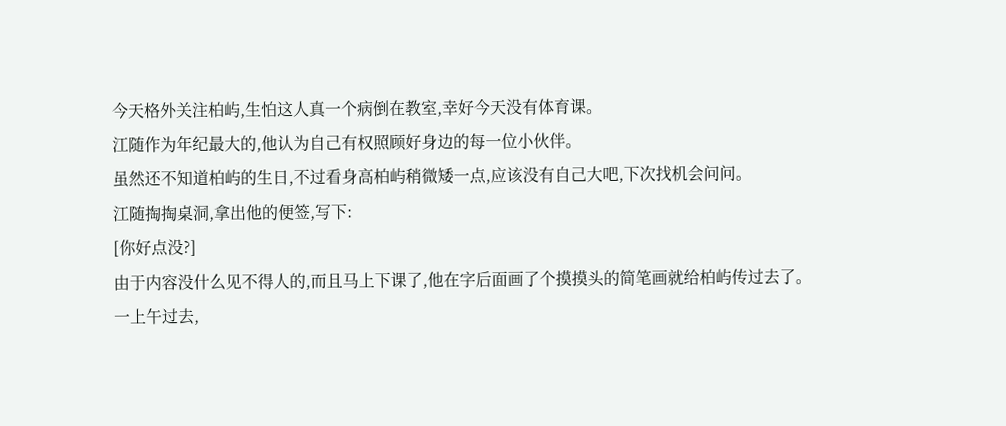今天格外关注柏屿,生怕这人真一个病倒在教室,幸好今天没有体育课。
江随作为年纪最大的,他认为自己有权照顾好身边的每一位小伙伴。
虽然还不知道柏屿的生日,不过看身高柏屿稍微矮一点,应该没有自己大吧,下次找机会问问。
江随掏掏桌洞,拿出他的便签,写下:
[你好点没?]
由于内容没什么见不得人的,而且马上下课了,他在字后面画了个摸摸头的简笔画就给柏屿传过去了。
一上午过去,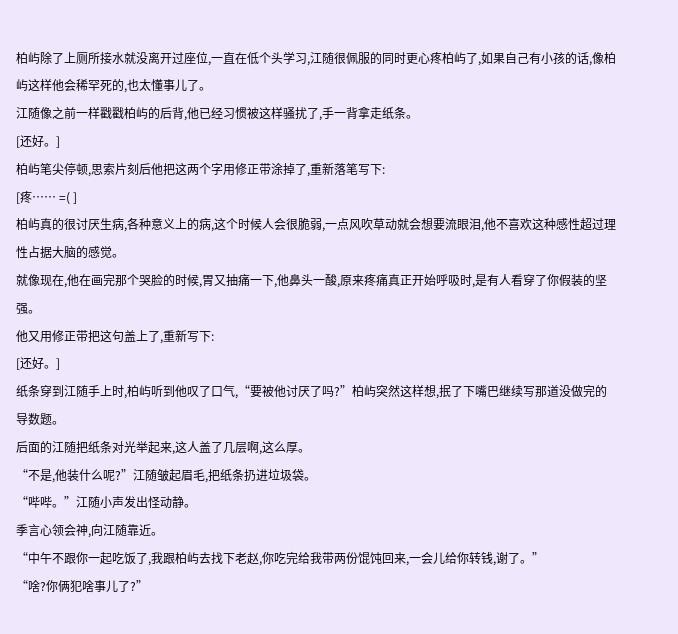柏屿除了上厕所接水就没离开过座位,一直在低个头学习,江随很佩服的同时更心疼柏屿了,如果自己有小孩的话,像柏屿这样他会稀罕死的,也太懂事儿了。
江随像之前一样戳戳柏屿的后背,他已经习惯被这样骚扰了,手一背拿走纸条。
[还好。]
柏屿笔尖停顿,思索片刻后他把这两个字用修正带涂掉了,重新落笔写下:
[疼…… =( ]
柏屿真的很讨厌生病,各种意义上的病,这个时候人会很脆弱,一点风吹草动就会想要流眼泪,他不喜欢这种感性超过理性占据大脑的感觉。
就像现在,他在画完那个哭脸的时候,胃又抽痛一下,他鼻头一酸,原来疼痛真正开始呼吸时,是有人看穿了你假装的坚强。
他又用修正带把这句盖上了,重新写下:
[还好。]
纸条穿到江随手上时,柏屿听到他叹了口气,“要被他讨厌了吗?”柏屿突然这样想,抿了下嘴巴继续写那道没做完的导数题。
后面的江随把纸条对光举起来,这人盖了几层啊,这么厚。
“不是,他装什么呢?”江随皱起眉毛,把纸条扔进垃圾袋。
“哔哔。”江随小声发出怪动静。
季言心领会神,向江随靠近。
“中午不跟你一起吃饭了,我跟柏屿去找下老赵,你吃完给我带两份馄饨回来,一会儿给你转钱,谢了。”
“啥?你俩犯啥事儿了?”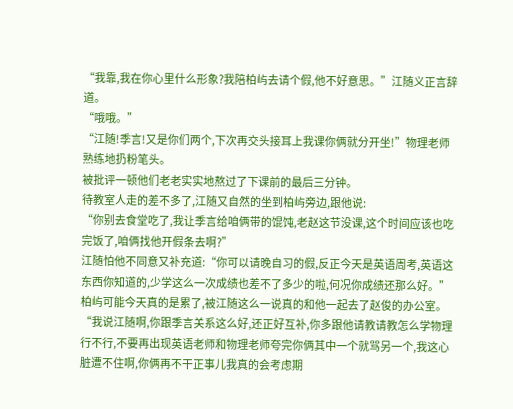“我靠,我在你心里什么形象?我陪柏屿去请个假,他不好意思。”江随义正言辞道。
“哦哦。”
“江随!季言!又是你们两个,下次再交头接耳上我课你俩就分开坐!”物理老师熟练地扔粉笔头。
被批评一顿他们老老实实地熬过了下课前的最后三分钟。
待教室人走的差不多了,江随又自然的坐到柏屿旁边,跟他说:
“你别去食堂吃了,我让季言给咱俩带的馄饨,老赵这节没课,这个时间应该也吃完饭了,咱俩找他开假条去啊?”
江随怕他不同意又补充道:“你可以请晚自习的假,反正今天是英语周考,英语这东西你知道的,少学这么一次成绩也差不了多少的啦,何况你成绩还那么好。”
柏屿可能今天真的是累了,被江随这么一说真的和他一起去了赵俊的办公室。
“我说江随啊,你跟季言关系这么好,还正好互补,你多跟他请教请教怎么学物理行不行,不要再出现英语老师和物理老师夸完你俩其中一个就骂另一个,我这心脏遭不住啊,你俩再不干正事儿我真的会考虑期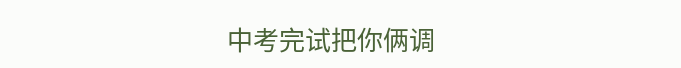中考完试把你俩调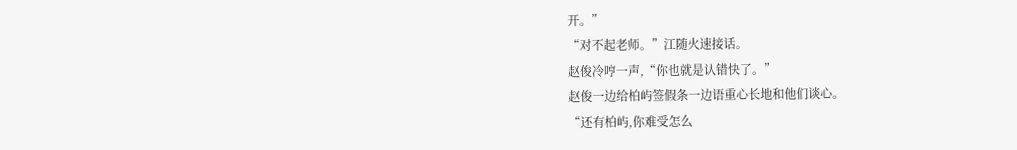开。”
“对不起老师。”江随火速接话。
赵俊冷哼一声,“你也就是认错快了。”
赵俊一边给柏屿签假条一边语重心长地和他们谈心。
“还有柏屿,你难受怎么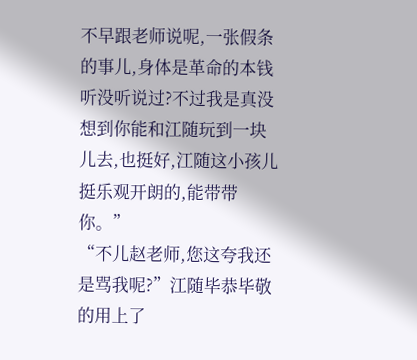不早跟老师说呢,一张假条的事儿,身体是革命的本钱听没听说过?不过我是真没想到你能和江随玩到一块儿去,也挺好,江随这小孩儿挺乐观开朗的,能带带你。”
“不儿赵老师,您这夸我还是骂我呢?”江随毕恭毕敬的用上了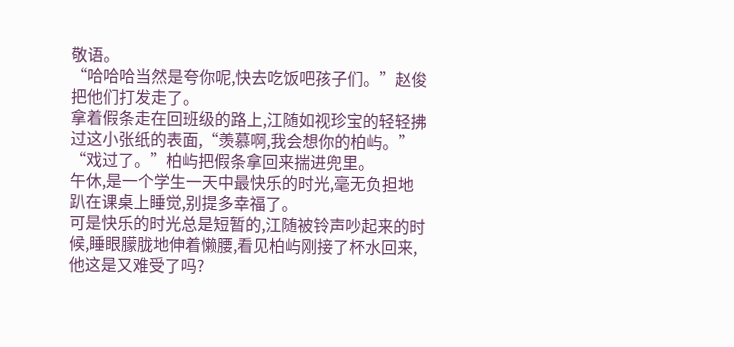敬语。
“哈哈哈当然是夸你呢,快去吃饭吧孩子们。”赵俊把他们打发走了。
拿着假条走在回班级的路上,江随如视珍宝的轻轻拂过这小张纸的表面,“羡慕啊,我会想你的柏屿。”
“戏过了。”柏屿把假条拿回来揣进兜里。
午休,是一个学生一天中最快乐的时光,毫无负担地趴在课桌上睡觉,别提多幸福了。
可是快乐的时光总是短暂的,江随被铃声吵起来的时候,睡眼朦胧地伸着懒腰,看见柏屿刚接了杯水回来,他这是又难受了吗?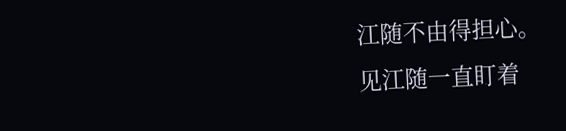江随不由得担心。
见江随一直盯着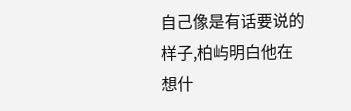自己像是有话要说的样子,柏屿明白他在想什